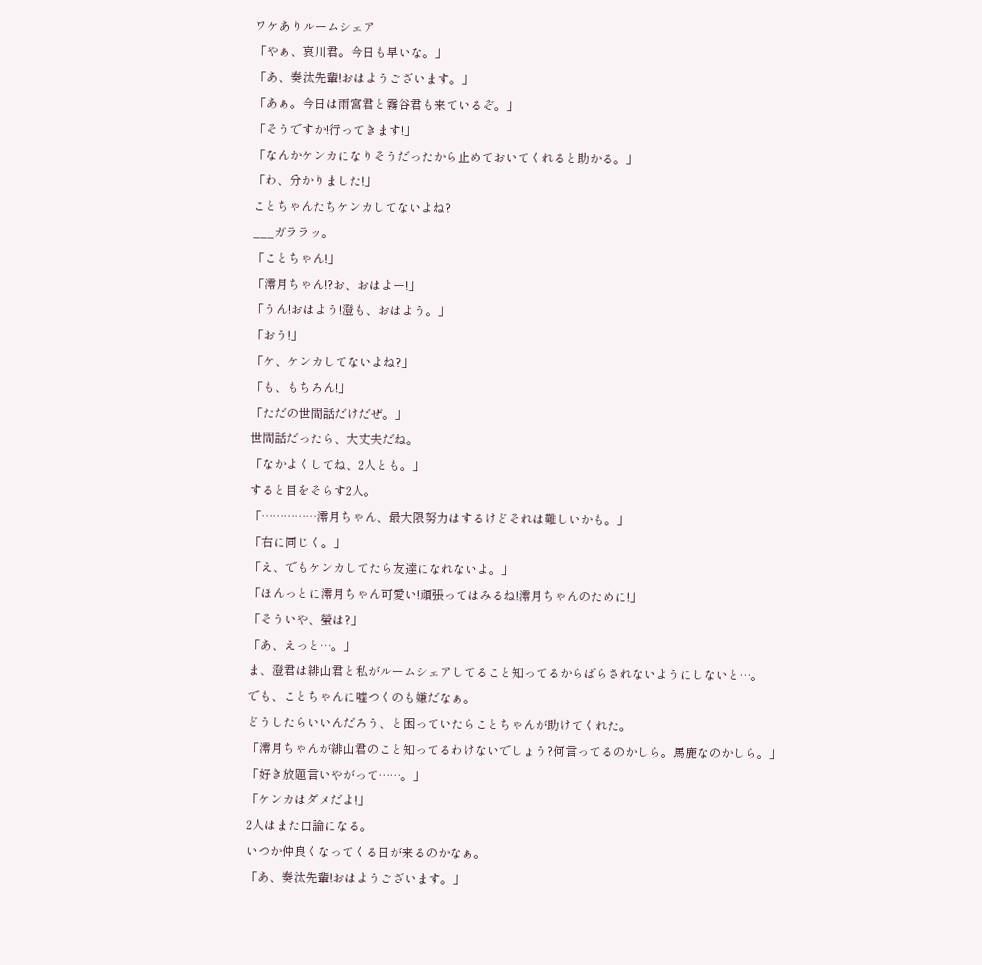ワケありルームシェア
「やぁ、哀川君。今日も早いな。」
「あ、奏汰先輩!おはようございます。」
「あぁ。今日は雨宮君と霧谷君も来ているぞ。」
「そうですか!行ってきます!」
「なんかケンカになりそうだったから止めておいてくれると助かる。」
「わ、分かりました!」
ことちゃんたちケンカしてないよね?
___ガララッ。
「ことちゃん!」
「澪月ちゃん!?お、おはよー!」
「うん!おはよう!澄も、おはよう。」
「おう!」
「ケ、ケンカしてないよね?」
「も、もちろん!」
「ただの世間話だけだぜ。」
世間話だったら、大丈夫だね。
「なかよくしてね、2人とも。」
すると目をそらす2人。
「……………澪月ちゃん、最大限努力はするけどそれは難しいかも。」
「右に同じく。」
「え、でもケンカしてたら友達になれないよ。」
「ほんっとに澪月ちゃん可愛い!頑張ってはみるね!澪月ちゃんのために!」
「そういや、螢は?」
「あ、えっと…。」
ま、澄君は緋山君と私がルームシェアしてること知ってるからばらされないようにしないと…。
でも、ことちゃんに嘘つくのも嫌だなぁ。
どうしたらいいんだろう、と困っていたらことちゃんが助けてくれた。
「澪月ちゃんが緋山君のこと知ってるわけないでしょう?何言ってるのかしら。馬鹿なのかしら。」
「好き放題言いやがって……。」
「ケンカはダメだよ!」
2人はまた口論になる。
いつか仲良くなってくる日が来るのかなぁ。
「あ、奏汰先輩!おはようございます。」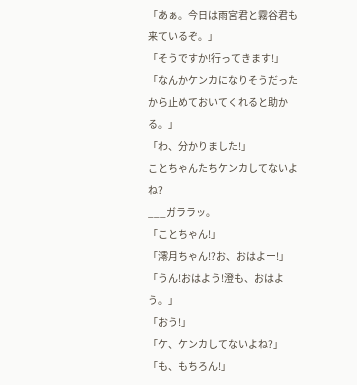「あぁ。今日は雨宮君と霧谷君も来ているぞ。」
「そうですか!行ってきます!」
「なんかケンカになりそうだったから止めておいてくれると助かる。」
「わ、分かりました!」
ことちゃんたちケンカしてないよね?
___ガララッ。
「ことちゃん!」
「澪月ちゃん!?お、おはよー!」
「うん!おはよう!澄も、おはよう。」
「おう!」
「ケ、ケンカしてないよね?」
「も、もちろん!」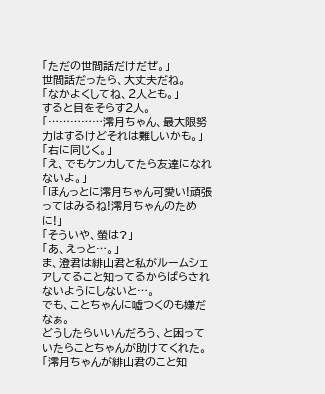「ただの世間話だけだぜ。」
世間話だったら、大丈夫だね。
「なかよくしてね、2人とも。」
すると目をそらす2人。
「……………澪月ちゃん、最大限努力はするけどそれは難しいかも。」
「右に同じく。」
「え、でもケンカしてたら友達になれないよ。」
「ほんっとに澪月ちゃん可愛い!頑張ってはみるね!澪月ちゃんのために!」
「そういや、螢は?」
「あ、えっと…。」
ま、澄君は緋山君と私がルームシェアしてること知ってるからばらされないようにしないと…。
でも、ことちゃんに嘘つくのも嫌だなぁ。
どうしたらいいんだろう、と困っていたらことちゃんが助けてくれた。
「澪月ちゃんが緋山君のこと知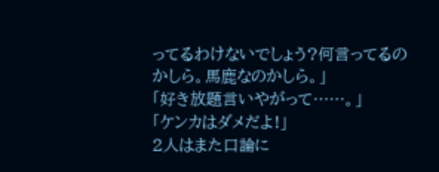ってるわけないでしょう?何言ってるのかしら。馬鹿なのかしら。」
「好き放題言いやがって……。」
「ケンカはダメだよ!」
2人はまた口論に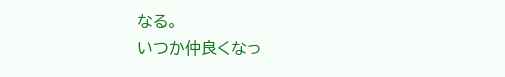なる。
いつか仲良くなっ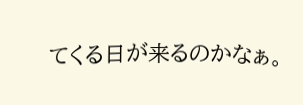てくる日が来るのかなぁ。